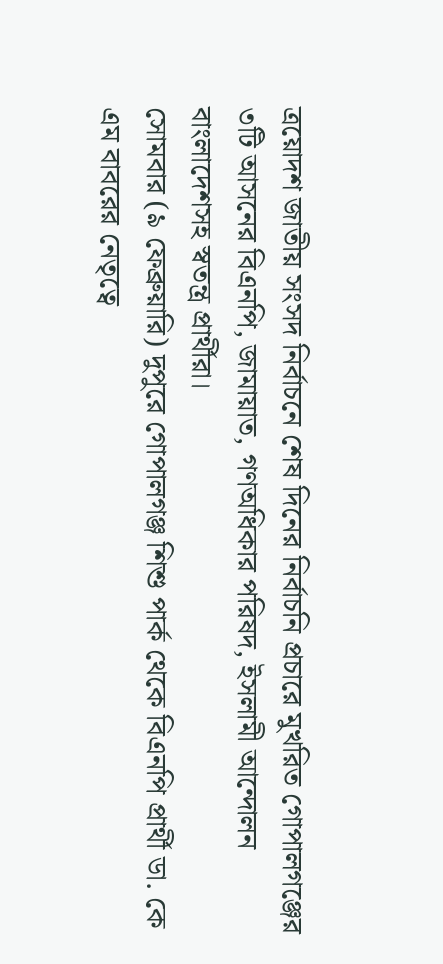ত্রয়োদশ জাতীয় সংসদ নির্বাচনে শেষ দিনের নির্বাচনি প্রচারে মুখরিত গোপালগঞ্জের ৩টি আসনের বিএনপি, জামায়াত, গণঅধিকার পরিষদ, ইসলামী আন্দোলন বাংলাদেশসহ স্বতন্ত্র প্রার্থীরা।
সোমবার (৯ ফেব্রুয়ারি) দুপুরে গোপালগঞ্জ শিশু পার্ক থেকে বিএনপি প্রার্থী ডা. কে এম বাবরের নেতৃত্বে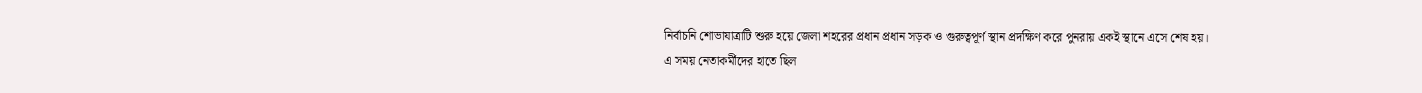নির্বাচনি শোভাযাত্রাটি শুরু হয়ে জেলা শহরের প্রধান প্রধান সড়ক ও গুরুত্বপূর্ণ স্থান প্রদক্ষিণ করে পুনরায় একই স্থানে এসে শেষ হয়।
এ সময় নেতাকর্মীদের হাতে ছিল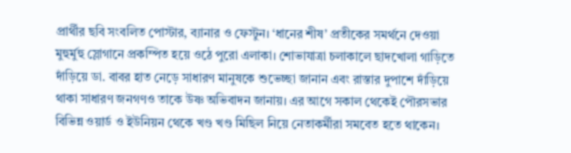প্রার্থীর ছবি সংবলিত পোস্টার, ব্যানার ও ফেস্টুন। ‘ধানের শীষ’ প্রতীকের সমর্থনে দেওয়া মুহুর্মুহু স্লোগানে প্রকম্পিত হয়ে ওঠে পুরো এলাকা। শোভাযাত্রা চলাকালে ছাদখোলা গাড়িতে দাঁড়িয়ে ডা. বাবর হাত নেড়ে সাধারণ মানুষকে শুভেচ্ছা জানান এবং রাস্তার দুপাশে দাঁড়িয়ে থাকা সাধারণ জনগণও তাকে উষ্ণ অভিবাদন জানায়। এর আগে সকাল থেকেই পৌরসভার বিভিন্ন ওয়ার্ড ও ইউনিয়ন থেকে খণ্ড খণ্ড মিছিল নিয়ে নেতাকর্মীরা সমবেত হতে থাকেন।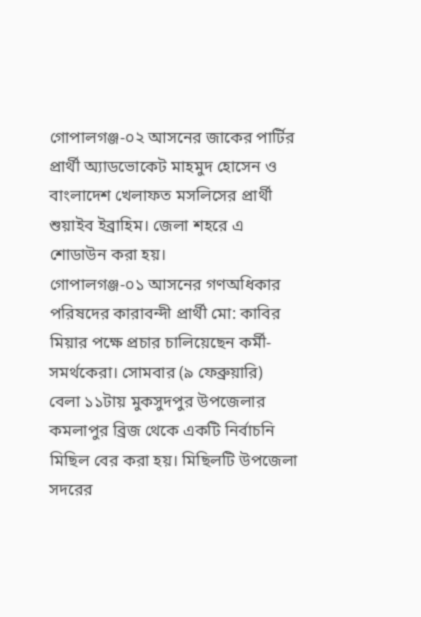গোপালগঞ্জ-০২ আসনের জাকের পার্টির প্রার্থী অ্যাডভোকেট মাহমুদ হোসেন ও বাংলাদেশ খেলাফত মসলিসের প্রার্থী শুয়াইব ইব্রাহিম। জেলা শহরে এ শোডাউন করা হয়।
গোপালগঞ্জ-০১ আসনের গণঅধিকার পরিষদের কারাবন্দী প্রার্থী মো: কাবির মিয়ার পক্ষে প্রচার চালিয়েছেন কর্মী-সমর্থকেরা। সোমবার (৯ ফেব্রুয়ারি) বেলা ১১টায় মুকসুদপুর উপজেলার কমলাপুর ব্রিজ থেকে একটি নির্বাচনি মিছিল বের করা হয়। মিছিলটি উপজেলা সদরের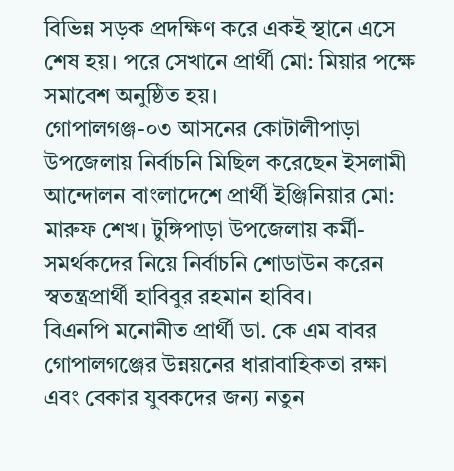বিভিন্ন সড়ক প্রদক্ষিণ করে একই স্থানে এসে শেষ হয়। পরে সেখানে প্রার্থী মো: মিয়ার পক্ষে সমাবেশ অনুষ্ঠিত হয়।
গোপালগঞ্জ-০৩ আসনের কোটালীপাড়া উপজেলায় নির্বাচনি মিছিল করেছেন ইসলামী আন্দোলন বাংলাদেশে প্রার্থী ইঞ্জিনিয়ার মো: মারুফ শেখ। টুঙ্গিপাড়া উপজেলায় কর্মী-সমর্থকদের নিয়ে নির্বাচনি শোডাউন করেন স্বতন্ত্রপ্রার্থী হাবিবুর রহমান হাবিব।
বিএনপি মনোনীত প্রার্থী ডা. কে এম বাবর গোপালগঞ্জের উন্নয়নের ধারাবাহিকতা রক্ষা এবং বেকার যুবকদের জন্য নতুন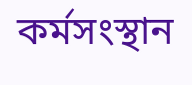কর্মসংস্থান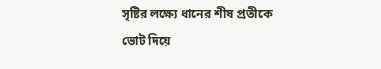সৃষ্টির লক্ষ্যে ধানের শীষ প্রতীকে ভোট দিয়ে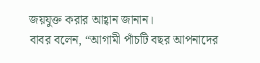জয়যুক্ত করার আহ্বান জানান।
বাবর বলেন, “আগামী পাঁচটি বছর আপনাদের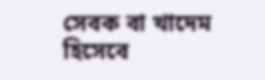সেবক বা খাদেম হিসেবে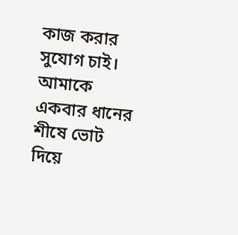কাজ করার সুযোগ চাই। আমাকে একবার ধানের শীষে ভোট দিয়ে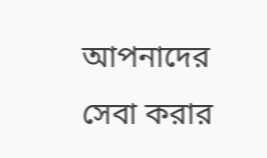আপনাদের সেবা করার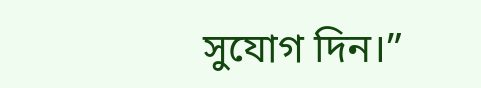সুযোগ দিন।”